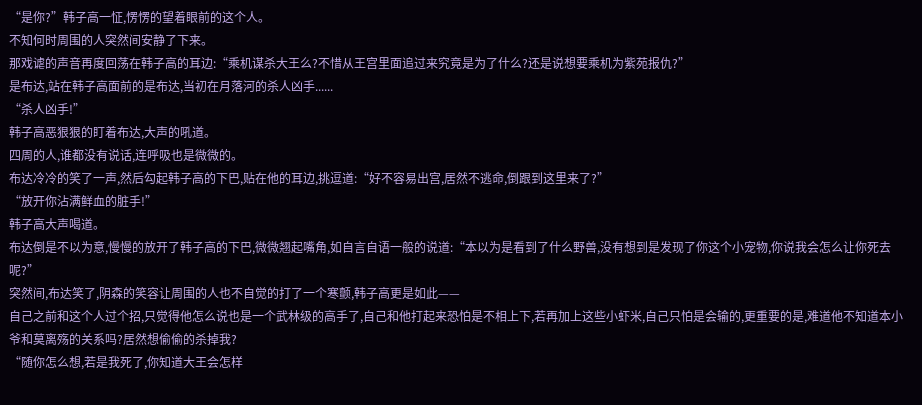“是你?”韩子高一怔,愣愣的望着眼前的这个人。
不知何时周围的人突然间安静了下来。
那戏谑的声音再度回荡在韩子高的耳边:“乘机谋杀大王么?不惜从王宫里面追过来究竟是为了什么?还是说想要乘机为紫苑报仇?”
是布达,站在韩子高面前的是布达,当初在月落河的杀人凶手......
“杀人凶手!”
韩子高恶狠狠的盯着布达,大声的吼道。
四周的人,谁都没有说话,连呼吸也是微微的。
布达冷冷的笑了一声,然后勾起韩子高的下巴,贴在他的耳边,挑逗道:“好不容易出宫,居然不逃命,倒跟到这里来了?”
“放开你沾满鲜血的脏手!”
韩子高大声喝道。
布达倒是不以为意,慢慢的放开了韩子高的下巴,微微翘起嘴角,如自言自语一般的说道:“本以为是看到了什么野兽,没有想到是发现了你这个小宠物,你说我会怎么让你死去呢?”
突然间,布达笑了,阴森的笑容让周围的人也不自觉的打了一个寒颤,韩子高更是如此——
自己之前和这个人过个招,只觉得他怎么说也是一个武林级的高手了,自己和他打起来恐怕是不相上下,若再加上这些小虾米,自己只怕是会输的,更重要的是,难道他不知道本小爷和莫离殇的关系吗?居然想偷偷的杀掉我?
“随你怎么想,若是我死了,你知道大王会怎样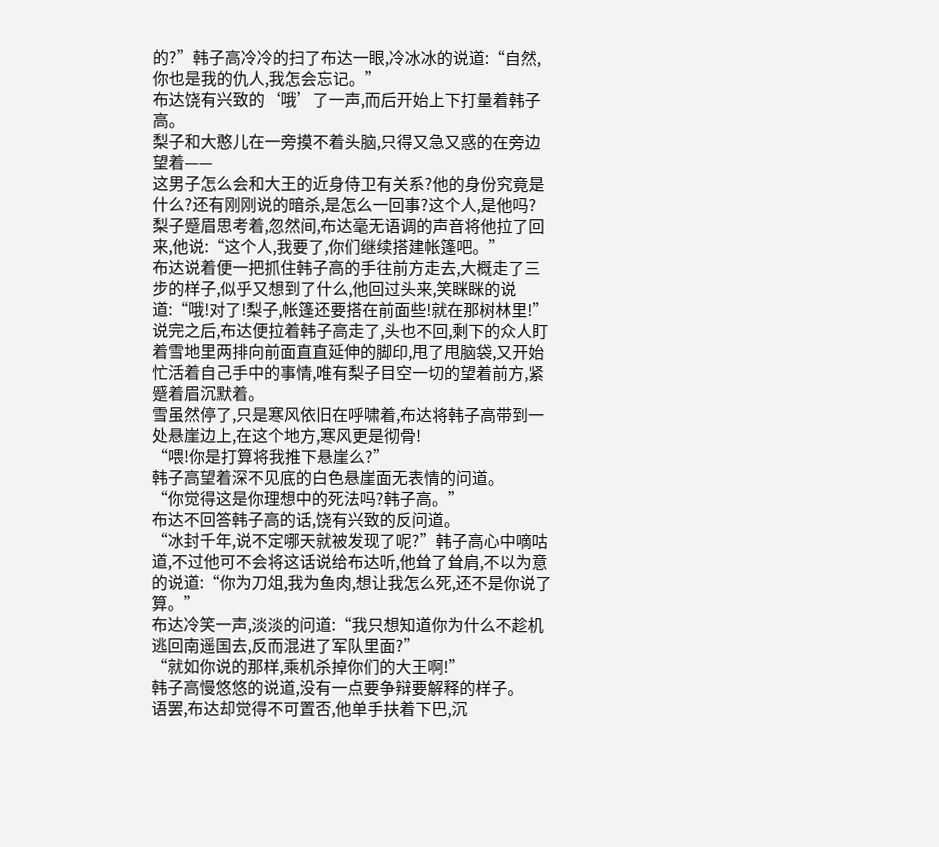的?”韩子高冷冷的扫了布达一眼,冷冰冰的说道:“自然,你也是我的仇人,我怎会忘记。”
布达饶有兴致的‘哦’了一声,而后开始上下打量着韩子高。
梨子和大憨儿在一旁摸不着头脑,只得又急又惑的在旁边望着——
这男子怎么会和大王的近身侍卫有关系?他的身份究竟是什么?还有刚刚说的暗杀,是怎么一回事?这个人,是他吗?
梨子蹙眉思考着,忽然间,布达毫无语调的声音将他拉了回来,他说:“这个人,我要了,你们继续搭建帐篷吧。”
布达说着便一把抓住韩子高的手往前方走去,大概走了三步的样子,似乎又想到了什么,他回过头来,笑眯眯的说道:“哦!对了!梨子,帐篷还要搭在前面些!就在那树林里!”
说完之后,布达便拉着韩子高走了,头也不回,剩下的众人盯着雪地里两排向前面直直延伸的脚印,甩了甩脑袋,又开始忙活着自己手中的事情,唯有梨子目空一切的望着前方,紧蹙着眉沉默着。
雪虽然停了,只是寒风依旧在呼啸着,布达将韩子高带到一处悬崖边上,在这个地方,寒风更是彻骨!
“喂!你是打算将我推下悬崖么?”
韩子高望着深不见底的白色悬崖面无表情的问道。
“你觉得这是你理想中的死法吗?韩子高。”
布达不回答韩子高的话,饶有兴致的反问道。
“冰封千年,说不定哪天就被发现了呢?”韩子高心中嘀咕道,不过他可不会将这话说给布达听,他耸了耸肩,不以为意的说道:“你为刀俎,我为鱼肉,想让我怎么死,还不是你说了算。”
布达冷笑一声,淡淡的问道:“我只想知道你为什么不趁机逃回南遥国去,反而混进了军队里面?”
“就如你说的那样,乘机杀掉你们的大王啊!”
韩子高慢悠悠的说道,没有一点要争辩要解释的样子。
语罢,布达却觉得不可置否,他单手扶着下巴,沉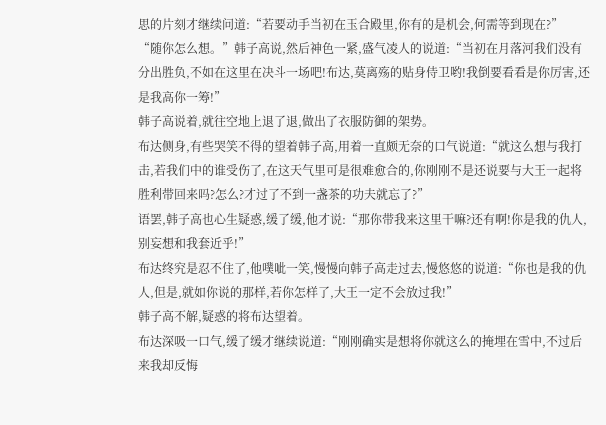思的片刻才继续问道:“若要动手当初在玉合殿里,你有的是机会,何需等到现在?”
“随你怎么想。”韩子高说,然后神色一紧,盛气凌人的说道:“当初在月落河我们没有分出胜负,不如在这里在决斗一场吧!布达,莫离殇的贴身侍卫哟!我倒要看看是你厉害,还是我高你一筹!”
韩子高说着,就往空地上退了退,做出了衣服防御的架势。
布达侧身,有些哭笑不得的望着韩子高,用着一直颇无奈的口气说道:“就这么想与我打击,若我们中的谁受伤了,在这天气里可是很难愈合的,你刚刚不是还说要与大王一起将胜利带回来吗?怎么?才过了不到一盏茶的功夫就忘了?”
语罢,韩子高也心生疑惑,缓了缓,他才说:“那你带我来这里干嘛?还有啊!你是我的仇人,别妄想和我套近乎!”
布达终究是忍不住了,他噗呲一笑,慢慢向韩子高走过去,慢悠悠的说道:“你也是我的仇人,但是,就如你说的那样,若你怎样了,大王一定不会放过我!”
韩子高不解,疑惑的将布达望着。
布达深吸一口气,缓了缓才继续说道:“刚刚确实是想将你就这么的掩埋在雪中,不过后来我却反悔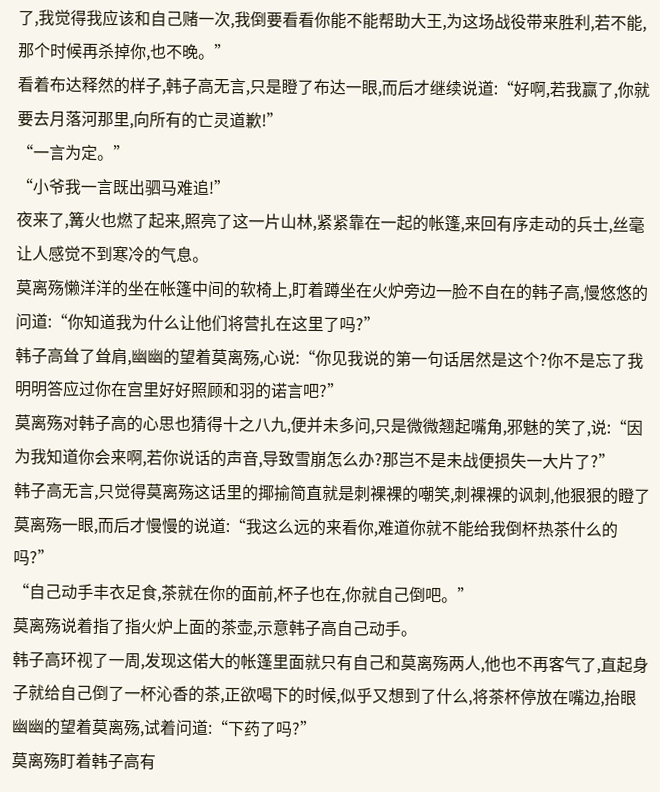了,我觉得我应该和自己赌一次,我倒要看看你能不能帮助大王,为这场战役带来胜利,若不能,那个时候再杀掉你,也不晚。”
看着布达释然的样子,韩子高无言,只是瞪了布达一眼,而后才继续说道:“好啊,若我赢了,你就要去月落河那里,向所有的亡灵道歉!”
“一言为定。”
“小爷我一言既出驷马难追!”
夜来了,篝火也燃了起来,照亮了这一片山林,紧紧靠在一起的帐篷,来回有序走动的兵士,丝毫让人感觉不到寒冷的气息。
莫离殇懒洋洋的坐在帐篷中间的软椅上,盯着蹲坐在火炉旁边一脸不自在的韩子高,慢悠悠的问道:“你知道我为什么让他们将营扎在这里了吗?”
韩子高耸了耸肩,幽幽的望着莫离殇,心说:“你见我说的第一句话居然是这个?你不是忘了我明明答应过你在宫里好好照顾和羽的诺言吧?”
莫离殇对韩子高的心思也猜得十之八九,便并未多问,只是微微翘起嘴角,邪魅的笑了,说:“因为我知道你会来啊,若你说话的声音,导致雪崩怎么办?那岂不是未战便损失一大片了?”
韩子高无言,只觉得莫离殇这话里的揶揄简直就是刺裸裸的嘲笑,刺裸裸的讽刺,他狠狠的瞪了莫离殇一眼,而后才慢慢的说道:“我这么远的来看你,难道你就不能给我倒杯热茶什么的吗?”
“自己动手丰衣足食,茶就在你的面前,杯子也在,你就自己倒吧。”
莫离殇说着指了指火炉上面的茶壶,示意韩子高自己动手。
韩子高环视了一周,发现这偌大的帐篷里面就只有自己和莫离殇两人,他也不再客气了,直起身子就给自己倒了一杯沁香的茶,正欲喝下的时候,似乎又想到了什么,将茶杯停放在嘴边,抬眼幽幽的望着莫离殇,试着问道:“下药了吗?”
莫离殇盯着韩子高有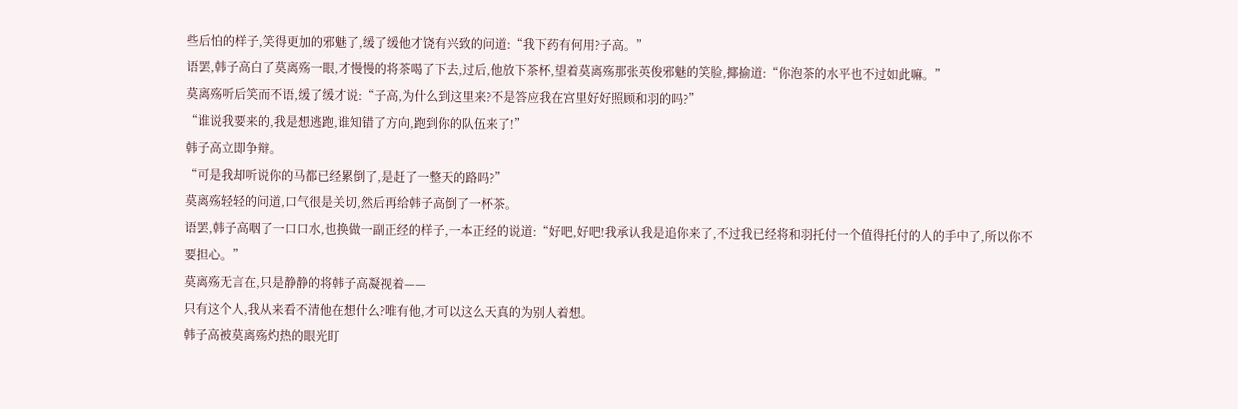些后怕的样子,笑得更加的邪魅了,缓了缓他才饶有兴致的问道:“我下药有何用?子高。”
语罢,韩子高白了莫离殇一眼,才慢慢的将茶喝了下去,过后,他放下茶杯,望着莫离殇那张英俊邪魅的笑脸,揶揄道:“你泡茶的水平也不过如此嘛。”
莫离殇听后笑而不语,缓了缓才说:“子高,为什么到这里来?不是答应我在宫里好好照顾和羽的吗?”
“谁说我要来的,我是想逃跑,谁知错了方向,跑到你的队伍来了!”
韩子高立即争辩。
“可是我却听说你的马都已经累倒了,是赶了一整天的路吗?”
莫离殇轻轻的问道,口气很是关切,然后再给韩子高倒了一杯茶。
语罢,韩子高咽了一口口水,也换做一副正经的样子,一本正经的说道:“好吧,好吧!我承认我是追你来了,不过我已经将和羽托付一个值得托付的人的手中了,所以你不要担心。”
莫离殇无言在,只是静静的将韩子高凝视着——
只有这个人,我从来看不清他在想什么?唯有他,才可以这么天真的为别人着想。
韩子高被莫离殇灼热的眼光盯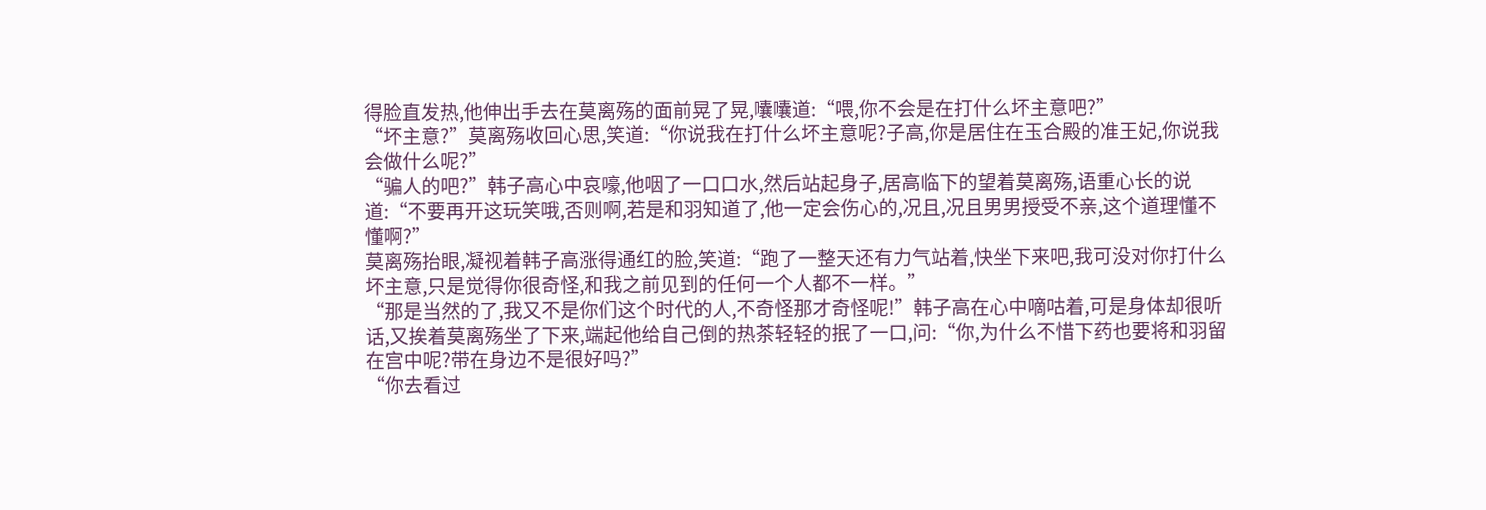得脸直发热,他伸出手去在莫离殇的面前晃了晃,囔囔道:“喂,你不会是在打什么坏主意吧?”
“坏主意?”莫离殇收回心思,笑道:“你说我在打什么坏主意呢?子高,你是居住在玉合殿的准王妃,你说我会做什么呢?”
“骗人的吧?”韩子高心中哀嚎,他咽了一口口水,然后站起身子,居高临下的望着莫离殇,语重心长的说道:“不要再开这玩笑哦,否则啊,若是和羽知道了,他一定会伤心的,况且,况且男男授受不亲,这个道理懂不懂啊?”
莫离殇抬眼,凝视着韩子高涨得通红的脸,笑道:“跑了一整天还有力气站着,快坐下来吧,我可没对你打什么坏主意,只是觉得你很奇怪,和我之前见到的任何一个人都不一样。”
“那是当然的了,我又不是你们这个时代的人,不奇怪那才奇怪呢!”韩子高在心中嘀咕着,可是身体却很听话,又挨着莫离殇坐了下来,端起他给自己倒的热茶轻轻的抿了一口,问:“你,为什么不惜下药也要将和羽留在宫中呢?带在身边不是很好吗?”
“你去看过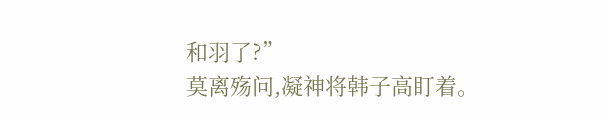和羽了?”
莫离殇问,凝神将韩子高盯着。